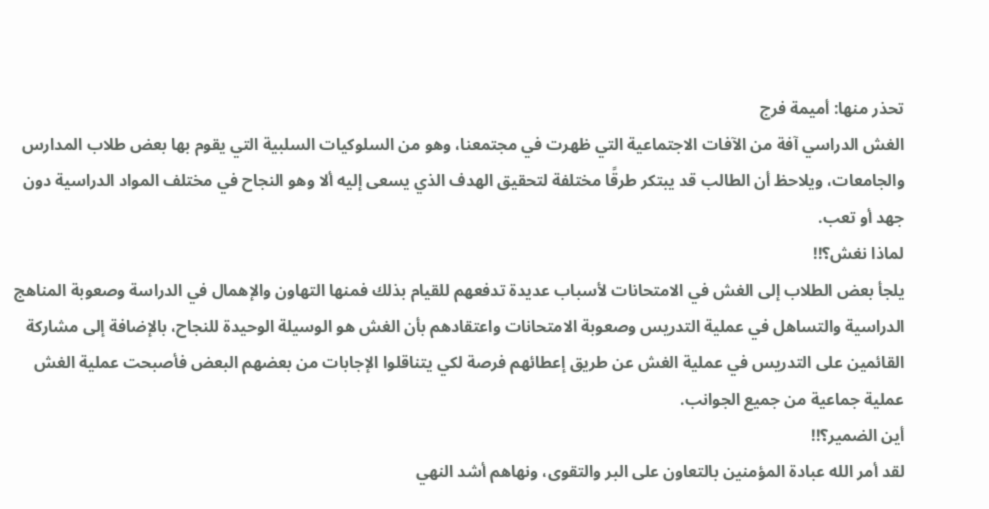تحذر منها: أميمة فرج
الغش الدراسي آفة من الآفات الاجتماعية التي ظهرت في مجتمعنا، وهو من السلوكيات السلبية التي يقوم بها بعض طلاب المدارس والجامعات، ويلاحظ أن الطالب قد يبتكر طرقًا مختلفة لتحقيق الهدف الذي يسعى إليه ألا وهو النجاح في مختلف المواد الدراسية دون جهد أو تعب.
لماذا نغش؟!!
يلجأ بعض الطلاب إلى الغش في الامتحانات لأسباب عديدة تدفعهم للقيام بذلك فمنها التهاون والإهمال في الدراسة وصعوبة المناهج الدراسية والتساهل في عملية التدريس وصعوبة الامتحانات واعتقادهم بأن الغش هو الوسيلة الوحيدة للنجاح، بالإضافة إلى مشاركة القائمين على التدريس في عملية الغش عن طريق إعطائهم فرصة لكي يتناقلوا الإجابات من بعضهم البعض فأصبحت عملية الغش عملية جماعية من جميع الجوانب.
أين الضمير؟!!
لقد أمر الله عبادة المؤمنين بالتعاون على البر والتقوى، ونهاهم أشد النهي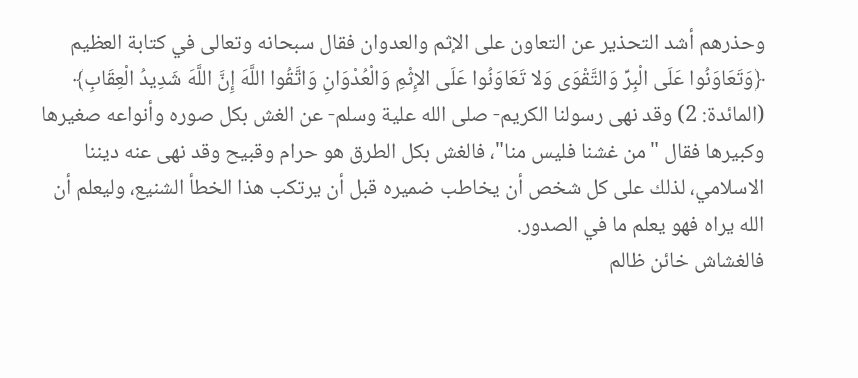وحذرهم أشد التحذير عن التعاون على الإثم والعدوان فقال سبحانه وتعالى في كتابة العظيم ﴿وَتَعَاوَنُوا عَلَى الْبِرِّ وَالتَّقْوَى وَلا تَعَاوَنُوا عَلَى الإِثْمِ وَالْعُدْوَانِ وَاتَّقُوا اللَّهَ إِنَّ اللَّهَ شَدِيدُ الْعِقَابِ﴾ (المائدة: 2) وقد نهى رسولنا الكريم- صلى الله علية وسلم- عن الغش بكل صوره وأنواعه صغيرها وكبيرها فقال "من غشنا فليس منا"، فالغش بكل الطرق هو حرام وقبيح وقد نهى عنه ديننا الاسلامي، لذلك على كل شخص أن يخاطب ضميره قبل أن يرتكب هذا الخطأ الشنيع، وليعلم أن الله يراه فهو يعلم ما في الصدور.
فالغشاش خائن ظالم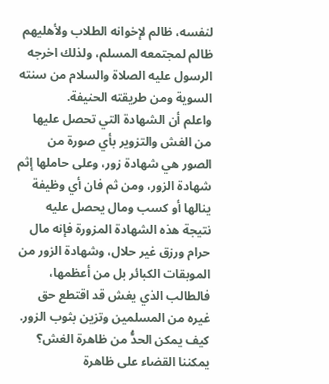لنفسه، ظالم لإخوانه الطلاب ولأهليهم ظالم لمجتمعه المسلم، ولذلك اخرجه الرسول عليه الصلاة والسلام من سنته السوية ومن طريقته الحنيفة.
واعلم أن الشهادة التي تحصل عليها من الغش والتزوير بأي صورة من الصور هي شهادة زور، وعلى حاملها إثم شهادة الزور، ومن ثم فان أي وظيفة ينالها أو كسب ومال يحصل عليه نتيجة هذه الشهادة المزورة فإنه مال حرام ورزق غير حلال، وشهادة الزور من الموبقات الكبائر بل من أعظمها، فالطالب الذي يغش قد اقتطع حق غيره من المسلمين وتزين بثوب الزور.
كيف يمكن الحدُّ من ظاهرة الغش؟
يمكننا القضاء على ظاهرة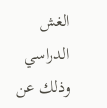الغش الدراسي وذلك عن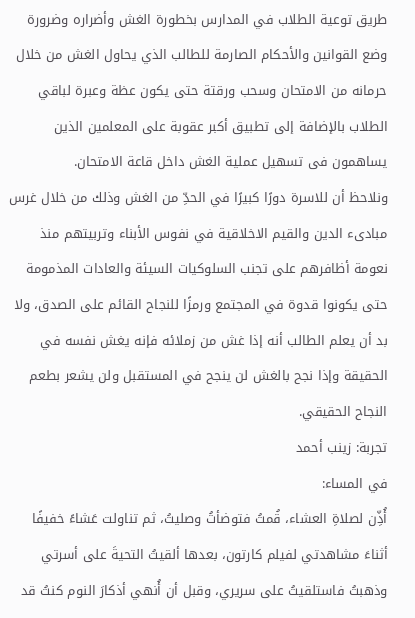طريق توعية الطلاب في المدارس بخطورة الغش وأضراره وضرورة وضع القوانين والأحكام الصارمة للطالب الذي يحاول الغش من خلال حرمانه من الامتحان وسحب ورقتة حتى يكون عظة وعبرة لباقي الطلاب بالإضافة إلى تطبيق أكبر عقوبة على المعلمين الذين يساهمون فى تسهيل عملية الغش داخل قاعة الامتحان.
ونلاحظ أن للاسرة دورًا كبيرًا في الحدِّ من الغش وذلك من خلال غرس مبادىء الدين والقيم الاخلاقية في نفوس الأبناء وتربيتهم منذ نعومة أظافرهم على تجنب السلوكيات السيئة والعادات المذمومة حتى يكونوا قدوة في المجتمع ورمزًا للنجاح القائم على الصدق، ولا بد أن يعلم الطالب أنه إذا غش من زملائه فإنه يغش نفسه في الحقيقة وإذا نجح بالغش لن ينجح في المستقبل ولن يشعر بطعم النجاح الحقيقي.
تجربة: زينب أحمد
في المساء:
أُذِّن لصلاةِ العشاء، قُمتُ فتوضأتُ وصليتُ، ثم تناولت عَشاءً خفيفًا أثناءَ مشاهدتي لفيلم كارتون، بعدها ألقيتُ التحيةَ على أسرتي وذهبتُ فاستلقيتُ على سريري، وقبل أن أُنهي أذكارَ النوم كنتُ قد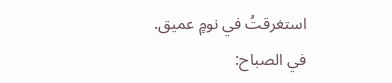استغرقتُ في نومٍ عميق.
في الصباح: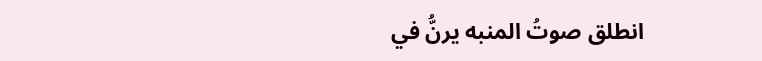انطلق صوتُ المنبه يرنُّ في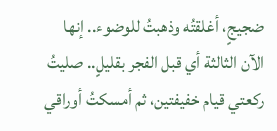ضجيجٍ، أغلقتُه وذهبتُ للوضوء.. إنها الآن الثالثة أي قبل الفجر بقليلٍ.. صليتُ ركعتي قيام خفيفتين، ثم أمسكتُ أوراقي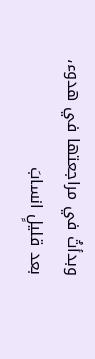وبدأتُ في مراجعتها في هدوء، بعد قليلٍ انسابَ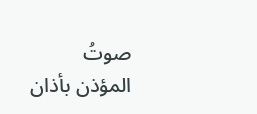صوتُ المؤذن بأذان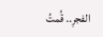الفجرِ.. قُمتُ